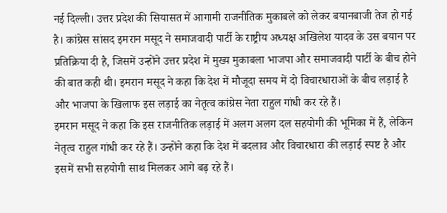नई दिल्ली। उत्तर प्रदेश की सियासत में आगामी राजनीतिक मुकाबले को लेकर बयानबाजी तेज हो गई है। कांग्रेस सांसद इमरान मसूद ने समाजवादी पार्टी के राष्ट्रीय अध्यक्ष अखिलेश यादव के उस बयान पर प्रतिक्रिया दी है, जिसमें उन्होंने उत्तर प्रदेश में मुख्य मुकाबला भाजपा और समाजवादी पार्टी के बीच होने की बात कही थी। इमरान मसूद ने कहा कि देश में मौजूदा समय में दो विचारधाराओं के बीच लड़ाई है और भाजपा के खिलाफ इस लड़ाई का नेतृत्व कांग्रेस नेता राहुल गांधी कर रहे हैं।
इमरान मसूद ने कहा कि इस राजनीतिक लड़ाई में अलग अलग दल सहयोगी की भूमिका में हैं, लेकिन नेतृत्व राहुल गांधी कर रहे हैं। उन्होंने कहा कि देश में बदलाव और विचारधारा की लड़ाई स्पष्ट है और इसमें सभी सहयोगी साथ मिलकर आगे बढ़ रहे हैं।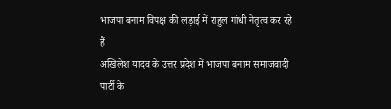भाजपा बनाम विपक्ष की लड़ाई में राहुल गांधी नेतृत्व कर रहे हैं
अखिलेश यादव के उत्तर प्रदेश में भाजपा बनाम समाजवादी पार्टी के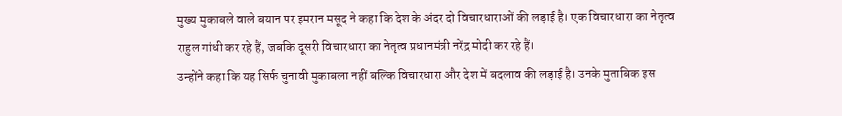मुख्य मुकाबले वाले बयान पर इमरान मसूद ने कहा कि देश के अंदर दो विचारधाराओं की लड़ाई है। एक विचारधारा का नेतृत्व राहुल गांधी कर रहे हैं, जबकि दूसरी विचारधारा का नेतृत्व प्रधानमंत्री नरेंद्र मोदी कर रहे हैं।
उन्होंने कहा कि यह सिर्फ चुनावी मुकाबला नहीं बल्कि विचारधारा और देश में बदलाव की लड़ाई है। उनके मुताबिक इस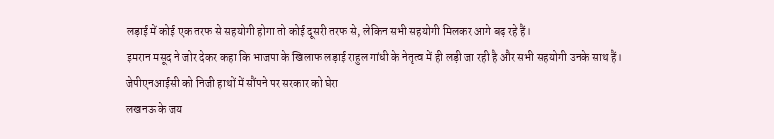लड़ाई में कोई एक तरफ से सहयोगी होगा तो कोई दूसरी तरफ से, लेकिन सभी सहयोगी मिलकर आगे बढ़ रहे हैं।
इमरान मसूद ने जोर देकर कहा कि भाजपा के खिलाफ लड़ाई राहुल गांधी के नेतृत्व में ही लड़ी जा रही है और सभी सहयोगी उनके साथ हैं।
जेपीएनआईसी को निजी हाथों में सौंपने पर सरकार को घेरा
लखनऊ के जय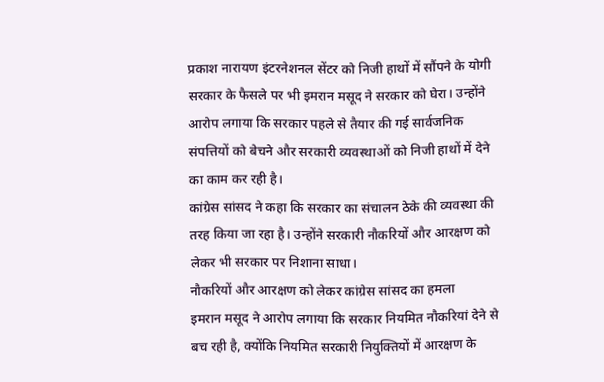प्रकाश नारायण इंटरनेशनल सेंटर को निजी हाथों में सौंपने के योगी सरकार के फैसले पर भी इमरान मसूद ने सरकार को घेरा। उन्होंने आरोप लगाया कि सरकार पहले से तैयार की गई सार्वजनिक संपत्तियों को बेचने और सरकारी व्यवस्थाओं को निजी हाथों में देने का काम कर रही है।
कांग्रेस सांसद ने कहा कि सरकार का संचालन ठेके की व्यवस्था की तरह किया जा रहा है। उन्होंने सरकारी नौकरियों और आरक्षण को लेकर भी सरकार पर निशाना साधा।
नौकरियों और आरक्षण को लेकर कांग्रेस सांसद का हमला
इमरान मसूद ने आरोप लगाया कि सरकार नियमित नौकरियां देने से बच रही है, क्योंकि नियमित सरकारी नियुक्तियों में आरक्षण के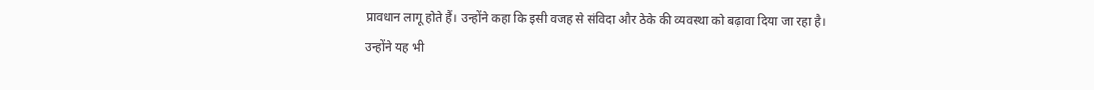प्रावधान लागू होते हैं। उन्होंने कहा कि इसी वजह से संविदा और ठेके की व्यवस्था को बढ़ावा दिया जा रहा है।
उन्होंने यह भी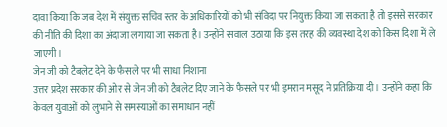दावा किया कि जब देश में संयुक्त सचिव स्तर के अधिकारियों को भी संविदा पर नियुक्त किया जा सकता है तो इससे सरकार की नीति की दिशा का अंदाजा लगाया जा सकता है। उन्होंने सवाल उठाया कि इस तरह की व्यवस्था देश को किस दिशा में ले जाएगी।
जेन जी को टैबलेट देने के फैसले पर भी साधा निशाना
उत्तर प्रदेश सरकार की ओर से जेन जी को टैबलेट दिए जाने के फैसले पर भी इमरान मसूद ने प्रतिक्रिया दी। उन्होंने कहा कि केवल युवाओं को लुभाने से समस्याओं का समाधान नहीं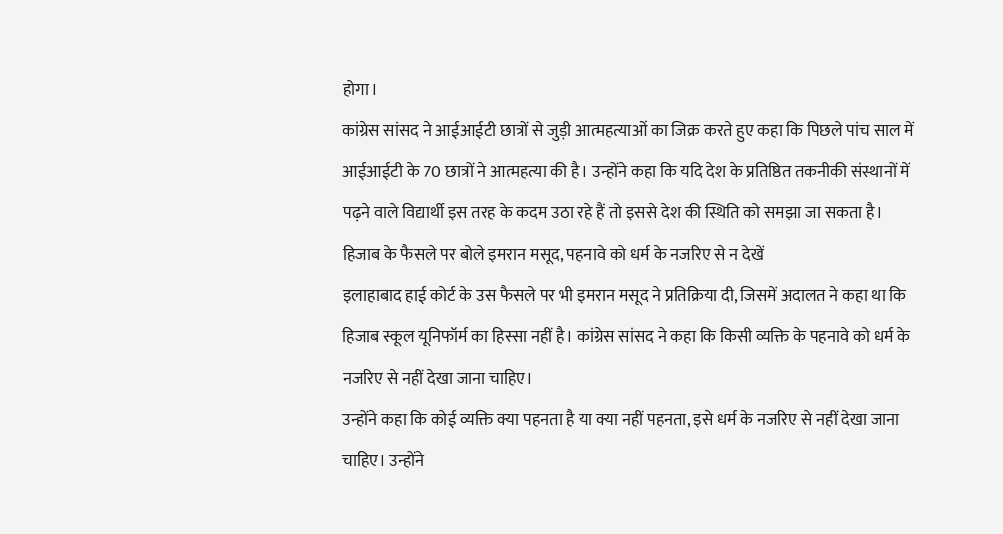होगा।
कांग्रेस सांसद ने आईआईटी छात्रों से जुड़ी आत्महत्याओं का जिक्र करते हुए कहा कि पिछले पांच साल में आईआईटी के 70 छात्रों ने आत्महत्या की है। उन्होंने कहा कि यदि देश के प्रतिष्ठित तकनीकी संस्थानों में पढ़ने वाले विद्यार्थी इस तरह के कदम उठा रहे हैं तो इससे देश की स्थिति को समझा जा सकता है।
हिजाब के फैसले पर बोले इमरान मसूद, पहनावे को धर्म के नजरिए से न देखें
इलाहाबाद हाई कोर्ट के उस फैसले पर भी इमरान मसूद ने प्रतिक्रिया दी, जिसमें अदालत ने कहा था कि हिजाब स्कूल यूनिफॉर्म का हिस्सा नहीं है। कांग्रेस सांसद ने कहा कि किसी व्यक्ति के पहनावे को धर्म के नजरिए से नहीं देखा जाना चाहिए।
उन्होंने कहा कि कोई व्यक्ति क्या पहनता है या क्या नहीं पहनता, इसे धर्म के नजरिए से नहीं देखा जाना चाहिए। उन्होंने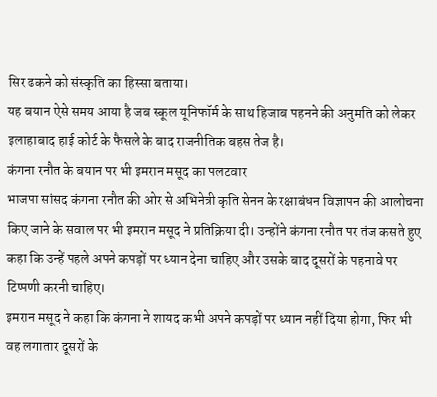सिर ढकने को संस्कृति का हिस्सा बताया।
यह बयान ऐसे समय आया है जब स्कूल यूनिफॉर्म के साथ हिजाब पहनने की अनुमति को लेकर इलाहाबाद हाई कोर्ट के फैसले के बाद राजनीतिक बहस तेज है।
कंगना रनौत के बयान पर भी इमरान मसूद का पलटवार
भाजपा सांसद कंगना रनौत की ओर से अभिनेत्री कृति सेनन के रक्षाबंधन विज्ञापन की आलोचना किए जाने के सवाल पर भी इमरान मसूद ने प्रतिक्रिया दी। उन्होंने कंगना रनौत पर तंज कसते हुए कहा कि उन्हें पहले अपने कपड़ों पर ध्यान देना चाहिए और उसके बाद दूसरों के पहनावे पर टिप्पणी करनी चाहिए।
इमरान मसूद ने कहा कि कंगना ने शायद कभी अपने कपड़ों पर ध्यान नहीं दिया होगा, फिर भी वह लगातार दूसरों के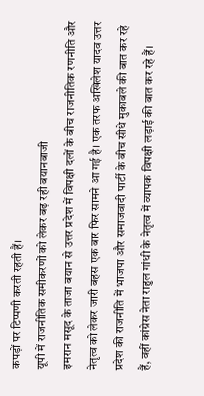कपड़ों पर टिप्पणी करती रहती हैं।
यूपी में राजनीतिक समीकरणों को लेकर बढ़ रही बयानबाजी
इमरान मसूद के ताजा बयान से उत्तर प्रदेश में विपक्षी दलों के बीच राजनीतिक रणनीति और नेतृत्व को लेकर जारी बहस एक बार फिर सामने आ गई है। एक तरफ अखिलेश यादव उत्तर प्रदेश की राजनीति में भाजपा और समाजवादी पार्टी के बीच सीधे मुकाबले की बात कर रहे हैं, वहीं कांग्रेस नेता राहुल गांधी के नेतृत्व में व्यापक विपक्षी लड़ाई की बात कर रहे हैं।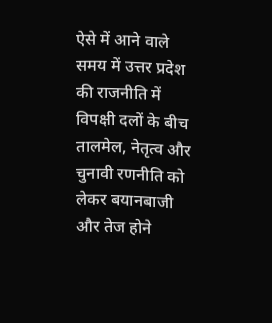ऐसे में आने वाले समय में उत्तर प्रदेश की राजनीति में विपक्षी दलों के बीच तालमेल, नेतृत्व और चुनावी रणनीति को लेकर बयानबाजी और तेज होने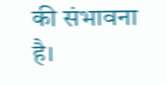की संभावना है।